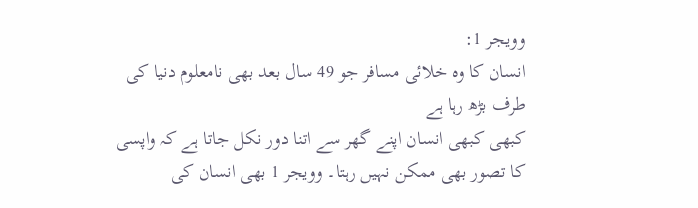وویجر 1:
انسان کا وہ خلائی مسافر جو 49 سال بعد بھی نامعلوم دنیا کی طرف بڑھ رہا ہے
کبھی کبھی انسان اپنے گھر سے اتنا دور نکل جاتا ہے کہ واپسی کا تصور بھی ممکن نہیں رہتا۔ وویجر 1 بھی انسان کی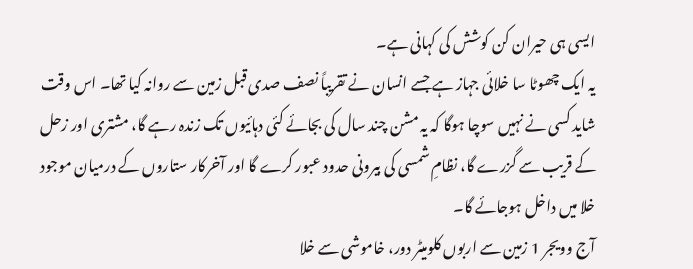ایسی ہی حیران کن کوشش کی کہانی ہے۔
یہ ایک چھوٹا سا خلائی جہاز ہے جسے انسان نے تقریباً نصف صدی قبل زمین سے روانہ کیا تھا۔ اس وقت شاید کسی نے نہیں سوچا ہوگا کہ یہ مشن چند سال کی بجائے کئی دہائیوں تک زندہ رہے گا، مشتری اور زحل کے قریب سے گزرے گا، نظامِ شمسی کی بیرونی حدود عبور کرے گا اور آخرکار ستاروں کے درمیان موجود خلا میں داخل ہوجائے گا۔
آج وویجر 1 زمین سے اربوں کلومیٹر دور، خاموشی سے خلا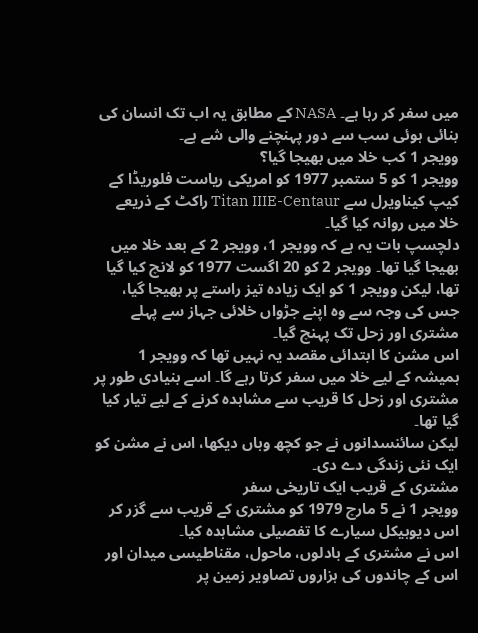میں سفر کر رہا ہے۔ NASA کے مطابق یہ اب تک انسان کی بنائی ہوئی سب سے دور پہنچنے والی شے ہے۔
وویجر 1 کب خلا میں بھیجا گیا؟
وویجر 1 کو 5 ستمبر 1977 کو امریکی ریاست فلوریڈا کے کیپ کیناویرل سے Titan IIIE-Centaur راکٹ کے ذریعے خلا میں روانہ کیا گیا۔
دلچسپ بات یہ ہے کہ وویجر 1، وویجر 2 کے بعد خلا میں بھیجا گیا تھا۔ وویجر 2 کو 20 اگست 1977 کو لانچ کیا گیا تھا، لیکن وویجر 1 کو ایک زیادہ تیز راستے پر بھیجا گیا، جس کی وجہ سے وہ اپنے جڑواں خلائی جہاز سے پہلے مشتری اور زحل تک پہنچ گیا۔
اس مشن کا ابتدائی مقصد یہ نہیں تھا کہ وویجر 1 ہمیشہ کے لیے خلا میں سفر کرتا رہے گا۔ اسے بنیادی طور پر مشتری اور زحل کا قریب سے مشاہدہ کرنے کے لیے تیار کیا گیا تھا۔
لیکن سائنسدانوں نے جو کچھ وہاں دیکھا، اس نے مشن کو ایک نئی زندگی دے دی۔
مشتری کے قریب ایک تاریخی سفر
وویجر 1 نے 5 مارچ 1979 کو مشتری کے قریب سے گزر کر اس دیوہیکل سیارے کا تفصیلی مشاہدہ کیا۔
اس نے مشتری کے بادلوں، ماحول، مقناطیسی میدان اور اس کے چاندوں کی ہزاروں تصاویر زمین پر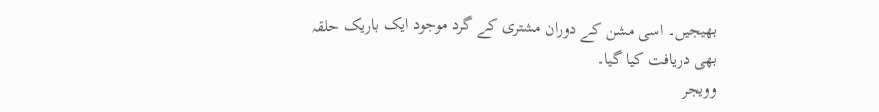بھیجیں۔ اسی مشن کے دوران مشتری کے گرد موجود ایک باریک حلقہ بھی دریافت کیا گیا۔
وویجر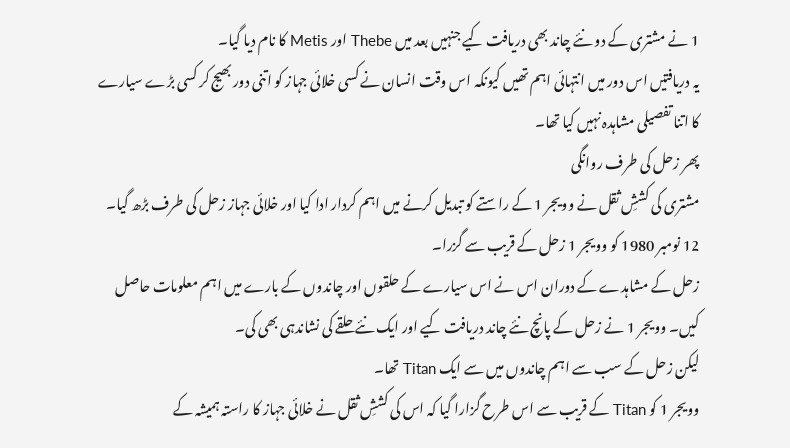1 نے مشتری کے دو نئے چاند بھی دریافت کیے جنہیں بعد میں Thebe اور Metis کا نام دیا گیا۔
یہ دریافتیں اس دور میں انتہائی اہم تھیں کیونکہ اس وقت انسان نے کسی خلائی جہاز کو اتنی دور بھیج کر کسی بڑے سیارے کا اتنا تفصیلی مشاہدہ نہیں کیا تھا۔
پھر زحل کی طرف روانگی
مشتری کی کششِ ثقل نے وویجر 1 کے راستے کو تبدیل کرنے میں اہم کردار ادا کیا اور خلائی جہاز زحل کی طرف بڑھ گیا۔
12 نومبر 1980 کو وویجر 1 زحل کے قریب سے گزرا۔
زحل کے مشاہدے کے دوران اس نے اس سیارے کے حلقوں اور چاندوں کے بارے میں اہم معلومات حاصل کیں۔ وویجر 1 نے زحل کے پانچ نئے چاند دریافت کیے اور ایک نئے حلقے کی نشاندہی بھی کی۔
لیکن زحل کے سب سے اہم چاندوں میں سے ایک Titan تھا۔
وویجر 1 کو Titan کے قریب سے اس طرح گزارا گیا کہ اس کی کششِ ثقل نے خلائی جہاز کا راستہ ہمیشہ کے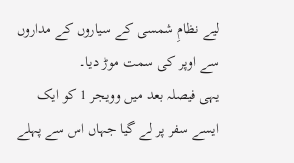لیے نظامِ شمسی کے سیاروں کے مداروں سے اوپر کی سمت موڑ دیا۔
یہی فیصلہ بعد میں وویجر 1 کو ایک ایسے سفر پر لے گیا جہاں اس سے پہلے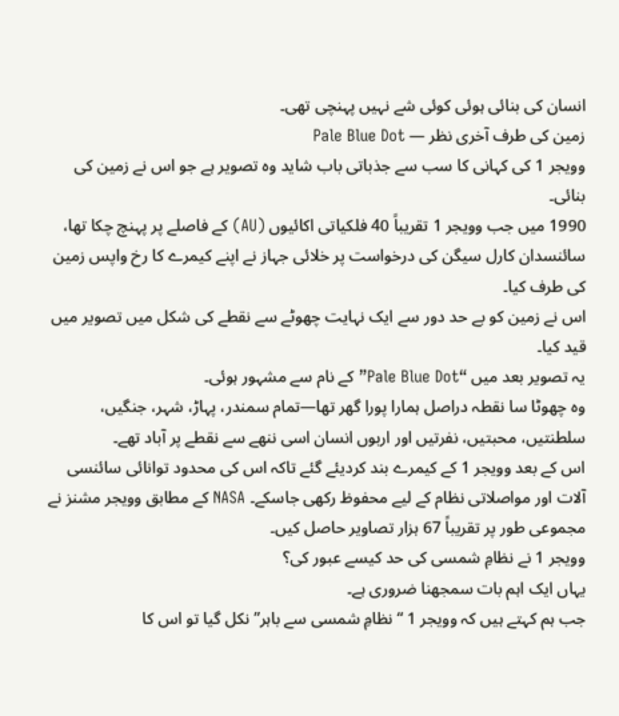انسان کی بنائی ہوئی کوئی شے نہیں پہنچی تھی۔
زمین کی طرف آخری نظر — Pale Blue Dot
وویجر 1 کی کہانی کا سب سے جذباتی باب شاید وہ تصویر ہے جو اس نے زمین کی بنائی۔
1990 میں جب وویجر 1 تقریباً 40 فلکیاتی اکائیوں (AU) کے فاصلے پر پہنچ چکا تھا، سائنسدان کارل سیگن کی درخواست پر خلائی جہاز نے اپنے کیمرے کا رخ واپس زمین کی طرف کیا۔
اس نے زمین کو بے حد دور سے ایک نہایت چھوٹے سے نقطے کی شکل میں تصویر میں قید کیا۔
یہ تصویر بعد میں “Pale Blue Dot” کے نام سے مشہور ہوئی۔
وہ چھوٹا سا نقطہ دراصل ہمارا پورا گھر تھا—تمام سمندر، پہاڑ، شہر، جنگیں، سلطنتیں، محبتیں، نفرتیں اور اربوں انسان اسی ننھے سے نقطے پر آباد تھے۔
اس کے بعد وویجر 1 کے کیمرے بند کردیئے گئے تاکہ اس کی محدود توانائی سائنسی آلات اور مواصلاتی نظام کے لیے محفوظ رکھی جاسکے۔ NASA کے مطابق وویجر مشنز نے مجموعی طور پر تقریباً 67 ہزار تصاویر حاصل کیں۔
وویجر 1 نے نظامِ شمسی کی حد کیسے عبور کی؟
یہاں ایک اہم بات سمجھنا ضروری ہے۔
جب ہم کہتے ہیں کہ وویجر 1 “نظامِ شمسی سے باہر” نکل گیا تو اس کا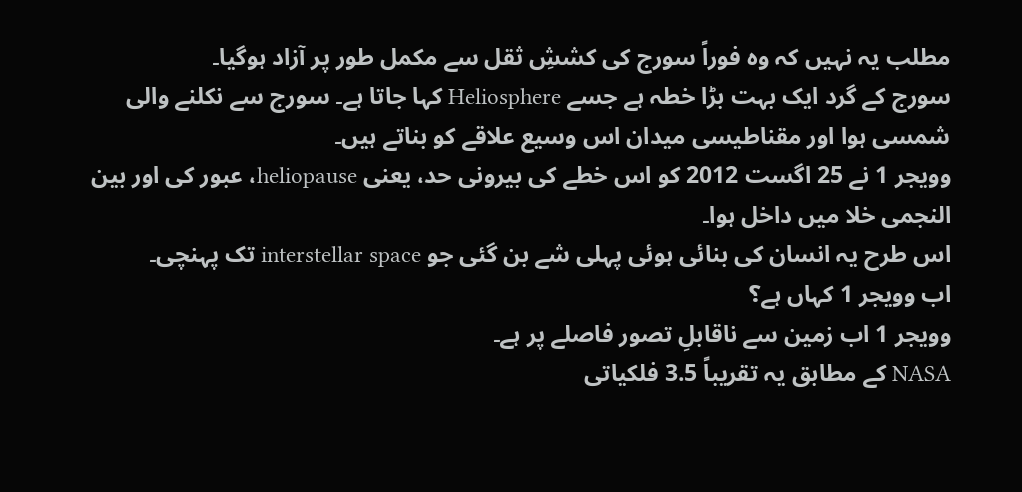مطلب یہ نہیں کہ وہ فوراً سورج کی کششِ ثقل سے مکمل طور پر آزاد ہوگیا۔
سورج کے گرد ایک بہت بڑا خطہ ہے جسے Heliosphere کہا جاتا ہے۔ سورج سے نکلنے والی شمسی ہوا اور مقناطیسی میدان اس وسیع علاقے کو بناتے ہیں۔
وویجر 1 نے 25 اگست 2012 کو اس خطے کی بیرونی حد، یعنی heliopause، عبور کی اور بین النجمی خلا میں داخل ہوا۔
اس طرح یہ انسان کی بنائی ہوئی پہلی شے بن گئی جو interstellar space تک پہنچی۔
اب وویجر 1 کہاں ہے؟
وویجر 1 اب زمین سے ناقابلِ تصور فاصلے پر ہے۔
NASA کے مطابق یہ تقریباً 3.5 فلکیاتی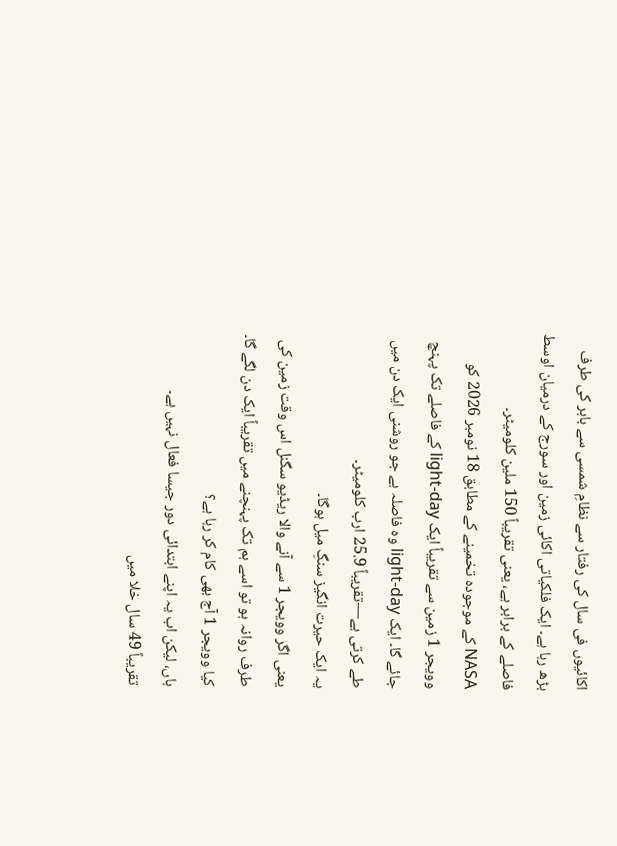اکائیوں فی سال کی رفتار سے نظامِ شمسی سے باہر کی طرف بڑھ رہا ہے۔ ایک فلکیاتی اکائی زمین اور سورج کے درمیان اوسط فاصلے کے برابر ہے، یعنی تقریباً 150 ملین کلومیٹر۔
NASA کے موجودہ تخمینے کے مطابق 18 نومبر 2026 کو وویجر 1 زمین سے تقریباً ایک light-day کے فاصلے تک پہنچ جائے گا۔ ایک light-day وہ فاصلہ ہے جو روشنی ایک دن میں طے کرتی ہے—تقریباً 25.9 ارب کلومیٹر۔
یہ ایک حیرت انگیز سنگِ میل ہوگا۔
یعنی اگر وویجر 1 سے آنے والا ریڈیو سگنل اس وقت زمین کی طرف روانہ ہو تو اسے ہم تک پہنچنے میں تقریباً ایک دن لگے گا۔
کیا وویجر 1 آج بھی کام کر رہا ہے؟
ہاں، لیکن اب یہ اپنے ابتدائی دور جیسا فعال نہیں ہے۔
تقریباً 49 سال خلا میں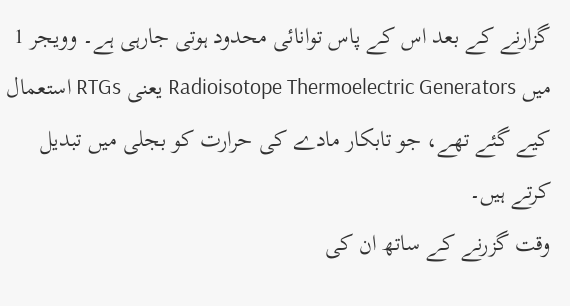گزارنے کے بعد اس کے پاس توانائی محدود ہوتی جارہی ہے۔ وویجر 1 میں Radioisotope Thermoelectric Generators یعنی RTGs استعمال کیے گئے تھے، جو تابکار مادے کی حرارت کو بجلی میں تبدیل کرتے ہیں۔
وقت گزرنے کے ساتھ ان کی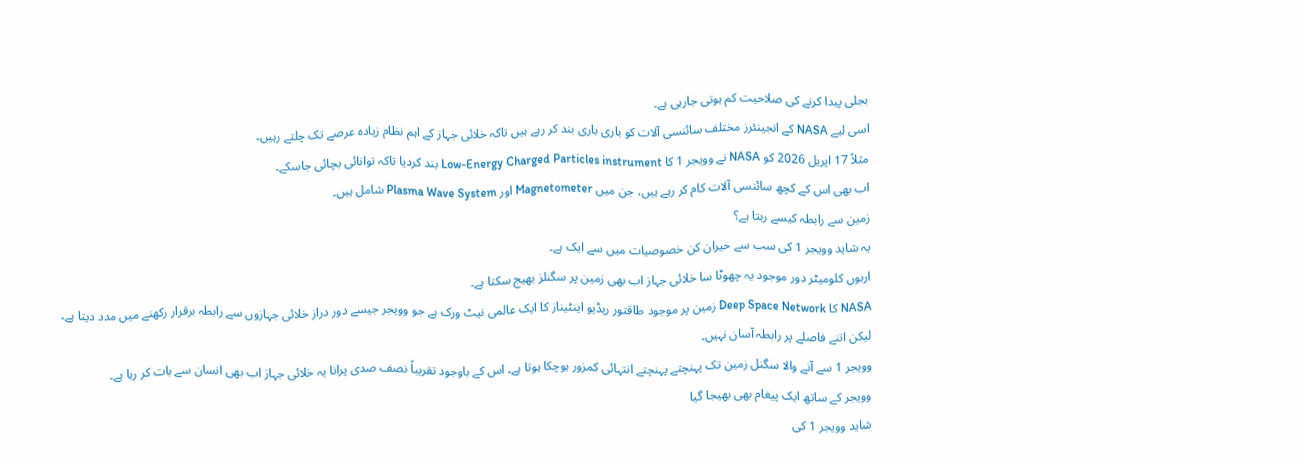بجلی پیدا کرنے کی صلاحیت کم ہوتی جارہی ہے۔
اسی لیے NASA کے انجینئرز مختلف سائنسی آلات کو باری باری بند کر رہے ہیں تاکہ خلائی جہاز کے اہم نظام زیادہ عرصے تک چلتے رہیں۔
مثلاً 17 اپریل 2026 کو NASA نے وویجر 1 کا Low-Energy Charged Particles instrument بند کردیا تاکہ توانائی بچائی جاسکے۔
اب بھی اس کے کچھ سائنسی آلات کام کر رہے ہیں، جن میں Magnetometer اور Plasma Wave System شامل ہیں۔
زمین سے رابطہ کیسے رہتا ہے؟
یہ شاید وویجر 1 کی سب سے حیران کن خصوصیات میں سے ایک ہے۔
اربوں کلومیٹر دور موجود یہ چھوٹا سا خلائی جہاز اب بھی زمین پر سگنلز بھیج سکتا ہے۔
NASA کا Deep Space Network زمین پر موجود طاقتور ریڈیو اینٹیناز کا ایک عالمی نیٹ ورک ہے جو وویجر جیسے دور دراز خلائی جہازوں سے رابطہ برقرار رکھنے میں مدد دیتا ہے۔
لیکن اتنے فاصلے پر رابطہ آسان نہیں۔
وویجر 1 سے آنے والا سگنل زمین تک پہنچتے پہنچتے انتہائی کمزور ہوچکا ہوتا ہے۔ اس کے باوجود تقریباً نصف صدی پرانا یہ خلائی جہاز اب بھی انسان سے بات کر رہا ہے۔
وویجر کے ساتھ ایک پیغام بھی بھیجا گیا
شاید وویجر 1 کی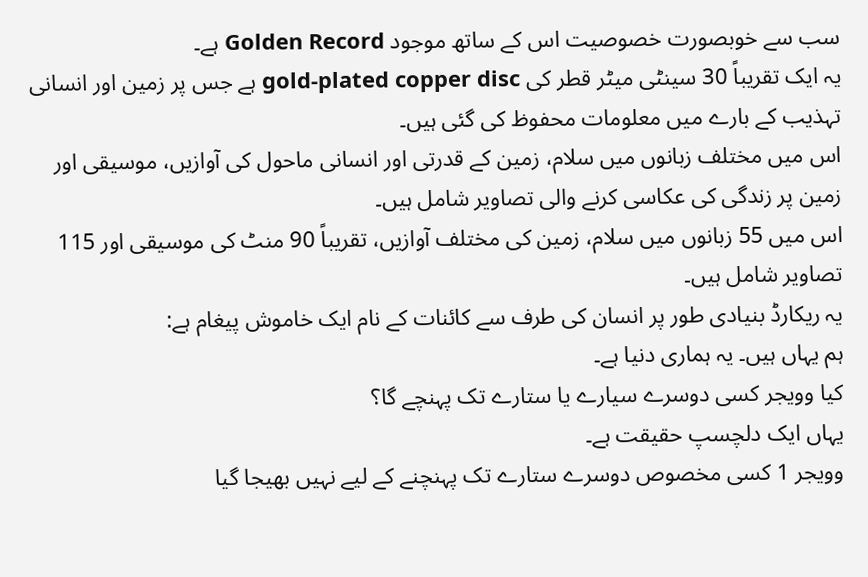سب سے خوبصورت خصوصیت اس کے ساتھ موجود Golden Record ہے۔
یہ ایک تقریباً 30 سینٹی میٹر قطر کی gold-plated copper disc ہے جس پر زمین اور انسانی تہذیب کے بارے میں معلومات محفوظ کی گئی ہیں۔
اس میں مختلف زبانوں میں سلام، زمین کے قدرتی اور انسانی ماحول کی آوازیں، موسیقی اور زمین پر زندگی کی عکاسی کرنے والی تصاویر شامل ہیں۔
اس میں 55 زبانوں میں سلام، زمین کی مختلف آوازیں، تقریباً 90 منٹ کی موسیقی اور 115 تصاویر شامل ہیں۔
یہ ریکارڈ بنیادی طور پر انسان کی طرف سے کائنات کے نام ایک خاموش پیغام ہے:
ہم یہاں ہیں۔ یہ ہماری دنیا ہے۔
کیا وویجر کسی دوسرے سیارے یا ستارے تک پہنچے گا؟
یہاں ایک دلچسپ حقیقت ہے۔
وویجر 1 کسی مخصوص دوسرے ستارے تک پہنچنے کے لیے نہیں بھیجا گیا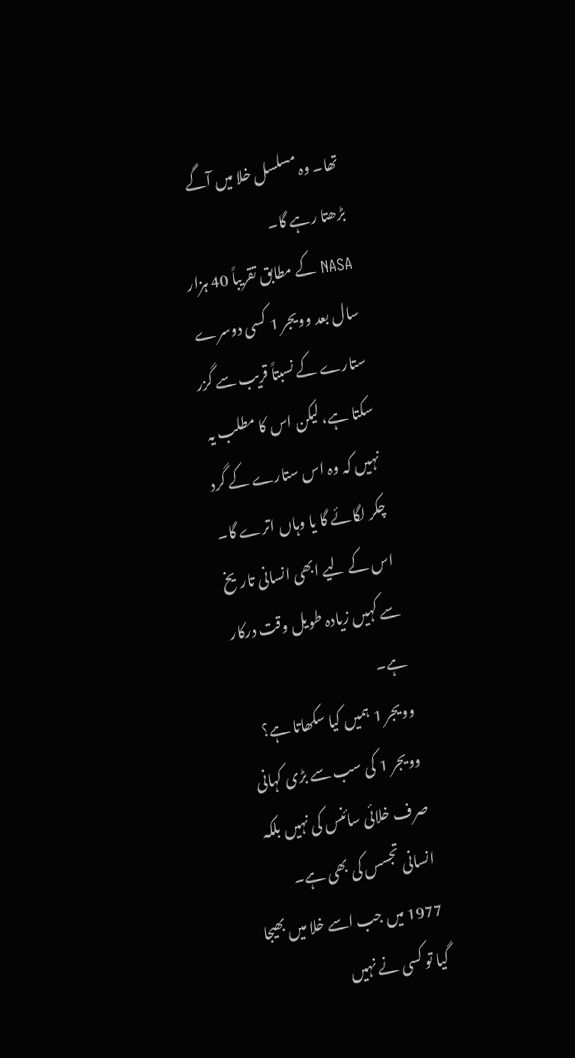تھا۔ وہ مسلسل خلا میں آگے بڑھتا رہے گا۔
NASA کے مطابق تقریباً 40 ہزار سال بعد وویجر 1 کسی دوسرے ستارے کے نسبتاً قریب سے گزر سکتا ہے، لیکن اس کا مطلب یہ نہیں کہ وہ اس ستارے کے گرد چکر لگائے گا یا وہاں اترے گا۔
اس کے لیے ابھی انسانی تاریخ سے کہیں زیادہ طویل وقت درکار ہے۔
وویجر 1 ہمیں کیا سکھاتا ہے؟
وویجر 1 کی سب سے بڑی کہانی صرف خلائی سائنس کی نہیں بلکہ انسانی تجسس کی بھی ہے۔
1977 میں جب اسے خلا میں بھیجا گیا تو کسی نے نہیں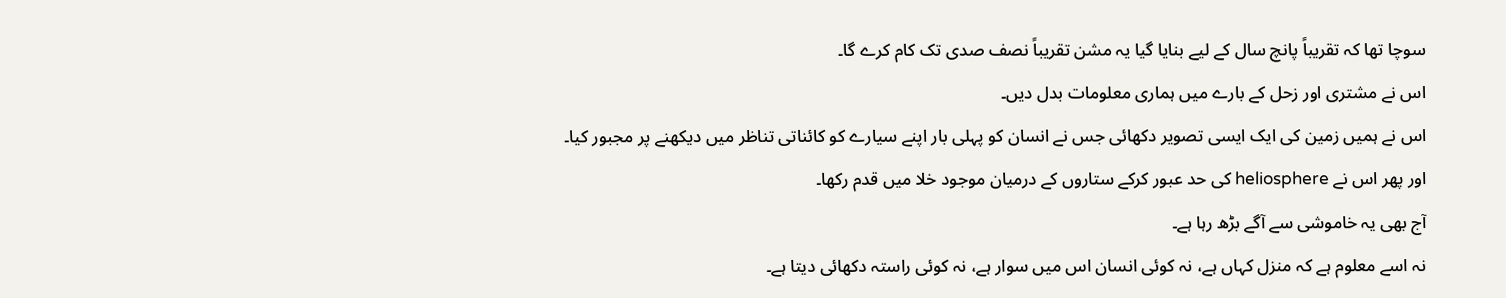سوچا تھا کہ تقریباً پانچ سال کے لیے بنایا گیا یہ مشن تقریباً نصف صدی تک کام کرے گا۔
اس نے مشتری اور زحل کے بارے میں ہماری معلومات بدل دیں۔
اس نے ہمیں زمین کی ایک ایسی تصویر دکھائی جس نے انسان کو پہلی بار اپنے سیارے کو کائناتی تناظر میں دیکھنے پر مجبور کیا۔
اور پھر اس نے heliosphere کی حد عبور کرکے ستاروں کے درمیان موجود خلا میں قدم رکھا۔
آج بھی یہ خاموشی سے آگے بڑھ رہا ہے۔
نہ اسے معلوم ہے کہ منزل کہاں ہے، نہ کوئی انسان اس میں سوار ہے، نہ کوئی راستہ دکھائی دیتا ہے۔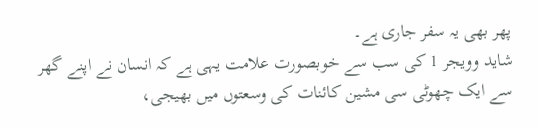پھر بھی یہ سفر جاری ہے۔
شاید وویجر 1 کی سب سے خوبصورت علامت یہی ہے کہ انسان نے اپنے گھر سے ایک چھوٹی سی مشین کائنات کی وسعتوں میں بھیجی،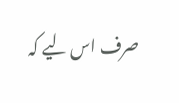صرف اس لیے کہ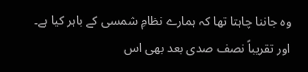وہ جاننا چاہتا تھا کہ ہمارے نظامِ شمسی کے باہر کیا ہے۔
اور تقریباً نصف صدی بعد بھی اس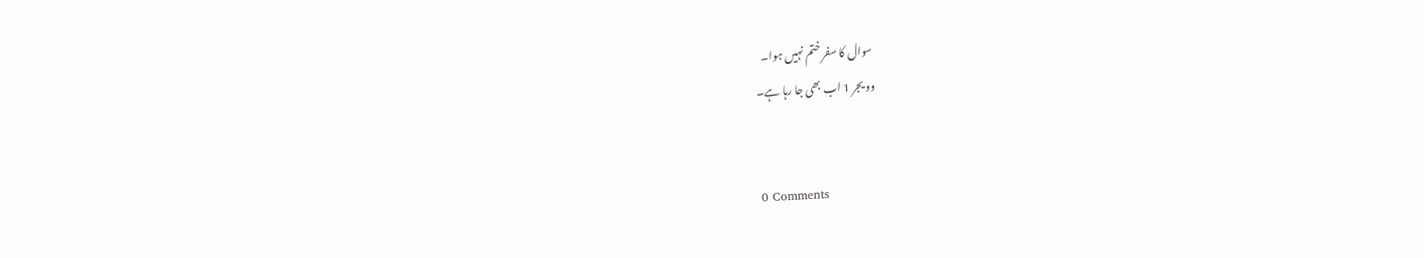سوال کا سفر ختم نہیں ہوا۔
وویجر 1 اب بھی جا رہا ہے۔


0 Comments